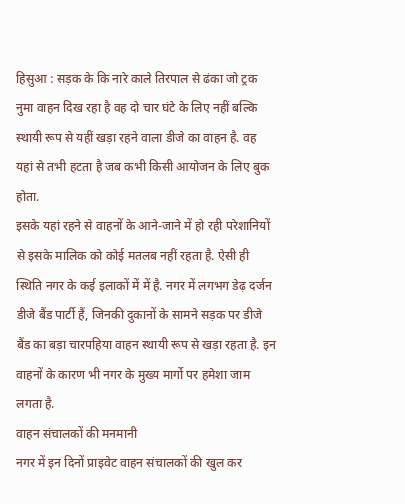हिसुआ : सड़क के कि नारे काले तिरपाल से ढंका जो ट्रक नुमा वाहन दिख रहा है वह दो चार घंटे के लिए नहीं बल्कि स्थायी रूप से यहीं खड़ा रहने वाला डीजे का वाहन है. वह यहां से तभी हटता है जब कभी किसी आयोजन के लिए बुक होता.
इसके यहां रहने से वाहनों के आने-जाने में हो रही परेशानियों से इसके मालिक को कोई मतलब नहीं रहता है. ऐसी ही स्थिति नगर के कई इलाकों में में है. नगर में लगभग डेढ़ दर्जन डीजे बैंड पार्टी हैं, जिनकी दुकानों के सामने सड़क पर डीजे बैंड का बड़ा चारपहिया वाहन स्थायी रूप से खड़ा रहता है. इन वाहनों के कारण भी नगर के मुख्य मार्गो पर हमेशा जाम लगता है.
वाहन संचालकों की मनमानी
नगर में इन दिनों प्राइवेट वाहन संचालकों की खुल कर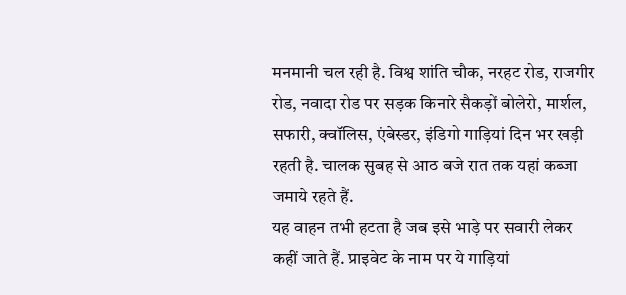मनमानी चल रही है. विश्व शांति चौक, नरहट रोड, राजगीर रोड, नवादा रोड पर सड़क किनारे सैकड़ों बोलेरो, मार्शल, सफारी, क्वॉलिस, एंबेस्डर, इंडिगो गाड़ियां दिन भर खड़ी रहती है. चालक सुबह से आठ बजे रात तक यहां कब्जा जमाये रहते हैं.
यह वाहन तभी हटता है जब इसे भाड़े पर सवारी लेकर कहीं जाते हैं. प्राइवेट के नाम पर ये गाड़ियां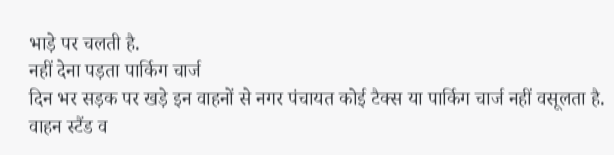भाड़े पर चलती है.
नहीं देना पड़ता पार्किग चार्ज
दिन भर सड़क पर खड़े इन वाहनों से नगर पंचायत कोई टैक्स या पार्किग चार्ज नहीं वसूलता है. वाहन स्टैंड व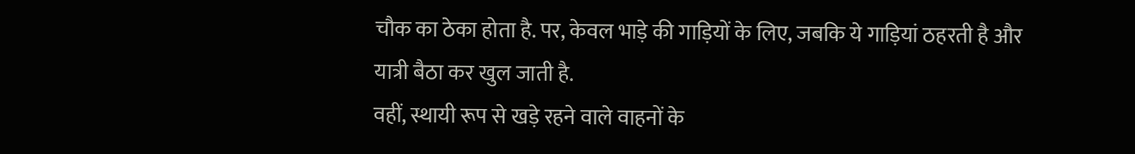चौक का ठेका होता है. पर, केवल भाड़े की गाड़ियों के लिए, जबकि ये गाड़ियां ठहरती है और यात्री बैठा कर खुल जाती है.
वहीं, स्थायी रूप से खड़े रहने वाले वाहनों के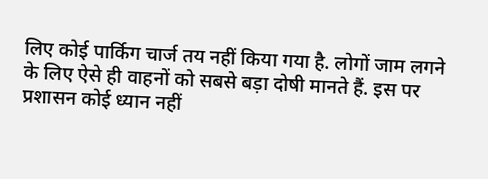लिए कोई पार्किग चार्ज तय नहीं किया गया है. लोगों जाम लगने के लिए ऐसे ही वाहनों को सबसे बड़ा दोषी मानते हैं. इस पर प्रशासन कोई ध्यान नहीं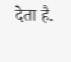देता है.